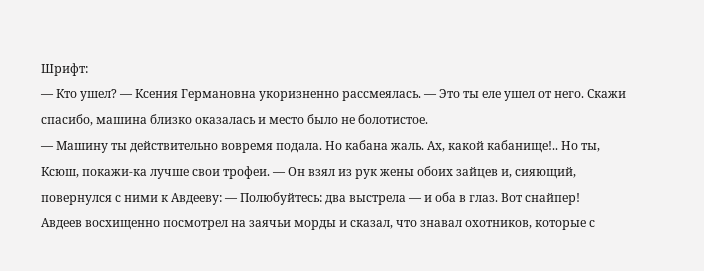Шрифт:
— Кто ушел? — Ксения Германовна укоризненно рассмеялась. — Это ты еле ушел от него. Скажи спасибо, машина близко оказалась и место было не болотистое.
— Машину ты действительно вовремя подала. Но кабана жаль. Ах, какой кабанище!.. Но ты, Ксюш, покажи-ка лучше свои трофеи. — Он взял из рук жены обоих зайцев и, сияющий, повернулся с ними к Авдееву: — Полюбуйтесь: два выстрела — и оба в глаз. Вот снайпер!
Авдеев восхищенно посмотрел на заячьи морды и сказал, что знавал охотников, которые с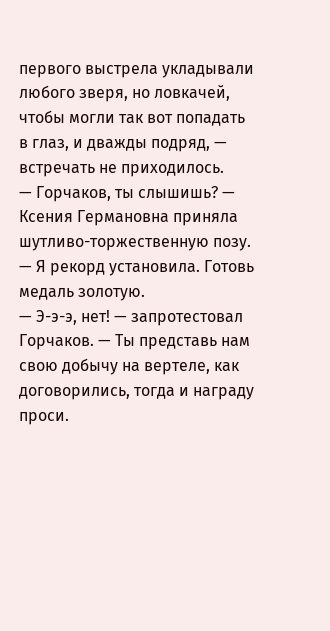первого выстрела укладывали любого зверя, но ловкачей, чтобы могли так вот попадать в глаз, и дважды подряд, — встречать не приходилось.
— Горчаков, ты слышишь? — Ксения Германовна приняла шутливо-торжественную позу. — Я рекорд установила. Готовь медаль золотую.
— Э-э-э, нет! — запротестовал Горчаков. — Ты представь нам свою добычу на вертеле, как договорились, тогда и награду проси.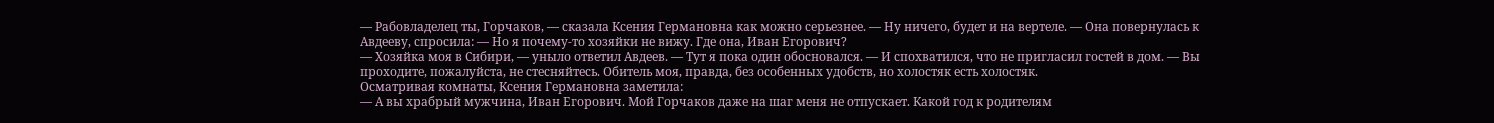— Рабовладелец ты, Горчаков, — сказала Ксения Германовна как можно серьезнее. — Ну ничего, будет и на вертеле. — Она повернулась к Авдееву, спросила: — Но я почему-то хозяйки не вижу. Где она, Иван Егорович?
— Хозяйка моя в Сибири, — уныло ответил Авдеев. — Тут я пока один обосновался. — И спохватился, что не пригласил гостей в дом. — Вы проходите, пожалуйста, не стесняйтесь. Обитель моя, правда, без особенных удобств, но холостяк есть холостяк.
Осматривая комнаты, Ксения Германовна заметила:
— А вы храбрый мужчина, Иван Егорович. Мой Горчаков даже на шаг меня не отпускает. Какой год к родителям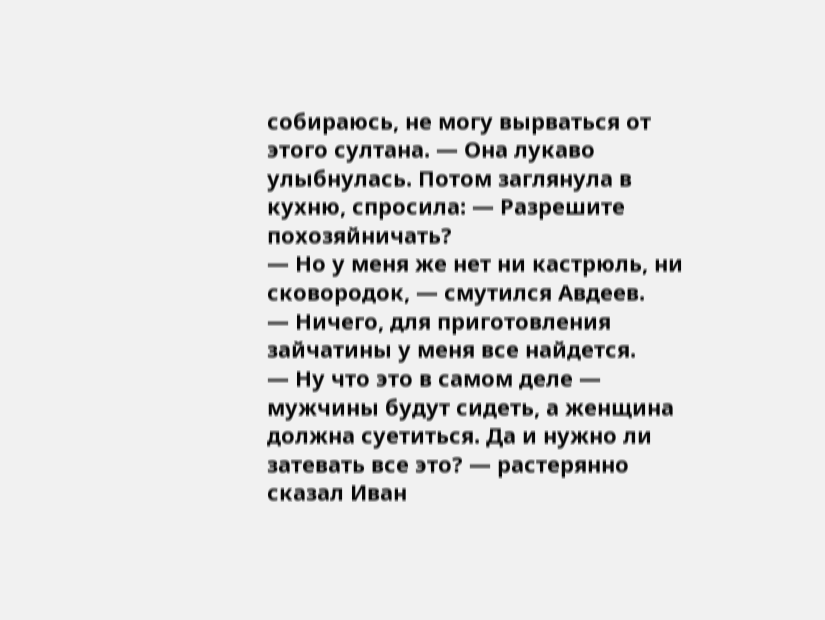собираюсь, не могу вырваться от этого султана. — Она лукаво улыбнулась. Потом заглянула в кухню, спросила: — Разрешите похозяйничать?
— Но у меня же нет ни кастрюль, ни сковородок, — смутился Авдеев.
— Ничего, для приготовления зайчатины у меня все найдется.
— Ну что это в самом деле — мужчины будут сидеть, а женщина должна суетиться. Да и нужно ли затевать все это? — растерянно сказал Иван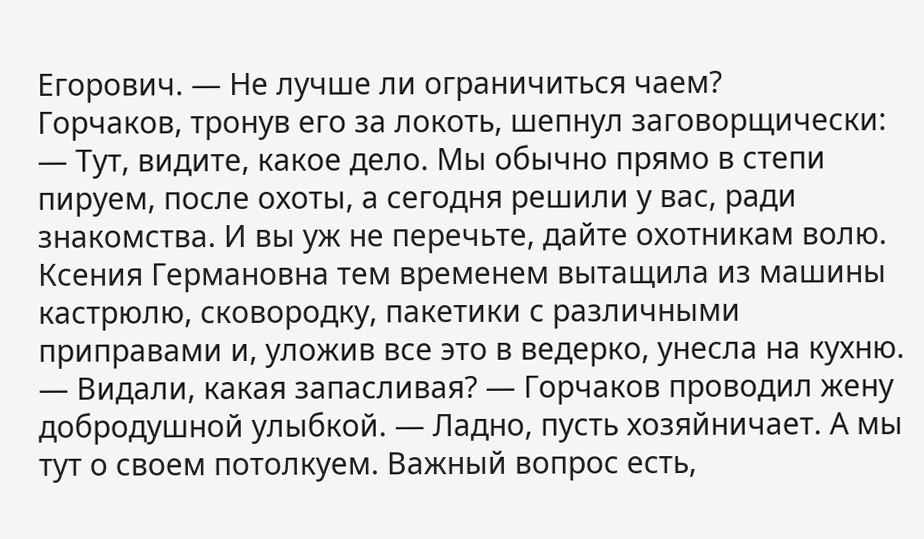Егорович. — Не лучше ли ограничиться чаем?
Горчаков, тронув его за локоть, шепнул заговорщически:
— Тут, видите, какое дело. Мы обычно прямо в степи пируем, после охоты, а сегодня решили у вас, ради знакомства. И вы уж не перечьте, дайте охотникам волю.
Ксения Германовна тем временем вытащила из машины кастрюлю, сковородку, пакетики с различными приправами и, уложив все это в ведерко, унесла на кухню.
— Видали, какая запасливая? — Горчаков проводил жену добродушной улыбкой. — Ладно, пусть хозяйничает. А мы тут о своем потолкуем. Важный вопрос есть,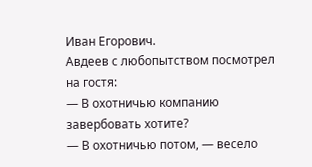Иван Егорович.
Авдеев с любопытством посмотрел на гостя:
— В охотничью компанию завербовать хотите?
— В охотничью потом, — весело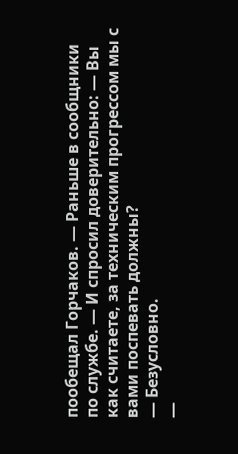пообещал Горчаков. — Раньше в сообщники по службе. — И спросил доверительно: — Вы как считаете, за техническим прогрессом мы с вами поспевать должны?
— Безусловно.
—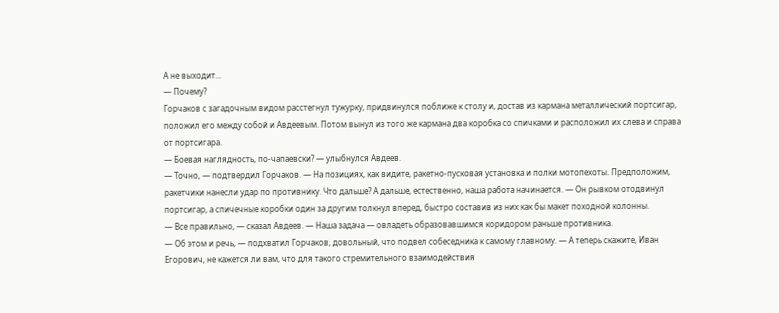А не выходит...
— Почему?
Горчаков с загадочным видом расстегнул тужурку, придвинулся поближе к столу и, достав из кармана металлический портсигар, положил его между собой и Авдеевым. Потом вынул из того же кармана два коробка со спичками и расположил их слева и справа от портсигара.
— Боевая наглядность, по-чапаевски? — улыбнулся Авдеев.
— Точно, — подтвердил Горчаков. — На позициях, как видите, ракетно-пусковая установка и полки мотопехоты. Предположим, ракетчики нанесли удар по противнику. Что дальше? А дальше, естественно, наша работа начинается. — Он рывком отодвинул портсигар, а спичечные коробки один за другим толкнул вперед, быстро составив из них как бы макет походной колонны.
— Все правильно, — сказал Авдеев. — Наша задача — овладеть образовавшимся коридором раньше противника.
— Об этом и речь, — подхватил Горчаков, довольный, что подвел собеседника к самому главному. — А теперь скажите, Иван Егорович, не кажется ли вам, что для такого стремительного взаимодействия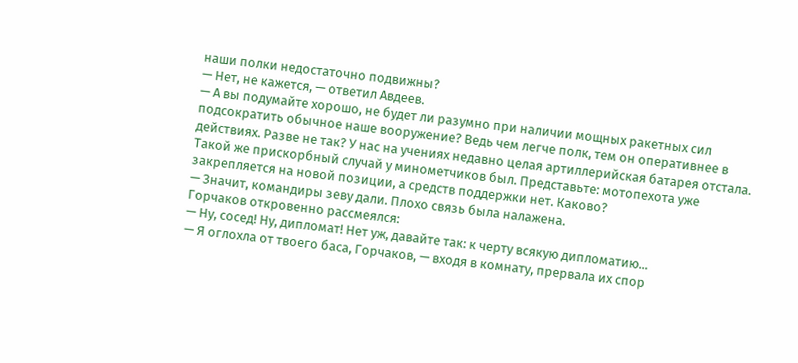наши полки недостаточно подвижны?
— Нет, не кажется, — ответил Авдеев.
— А вы подумайте хорошо, не будет ли разумно при наличии мощных ракетных сил подсократить обычное наше вооружение? Ведь чем легче полк, тем он оперативнее в действиях. Разве не так? У нас на учениях недавно целая артиллерийская батарея отстала. Такой же прискорбный случай у минометчиков был. Представьте: мотопехота уже закрепляется на новой позиции, а средств поддержки нет. Каково?
— Значит, командиры зеву дали. Плохо связь была налажена.
Горчаков откровенно рассмеялся:
— Ну, сосед! Ну, дипломат! Нет уж, давайте так: к черту всякую дипломатию...
— Я оглохла от твоего баса, Горчаков, — входя в комнату, прервала их спор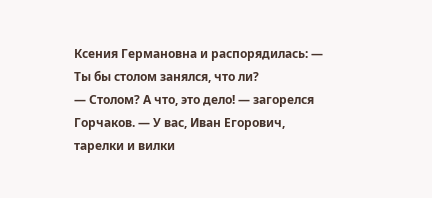Ксения Германовна и распорядилась: — Ты бы столом занялся, что ли?
— Столом? А что, это дело! — загорелся Горчаков. — У вас, Иван Егорович, тарелки и вилки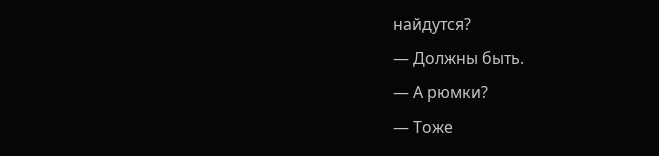найдутся?
— Должны быть.
— А рюмки?
— Тоже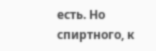есть. Но спиртного, к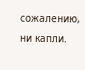сожалению, ни капли.